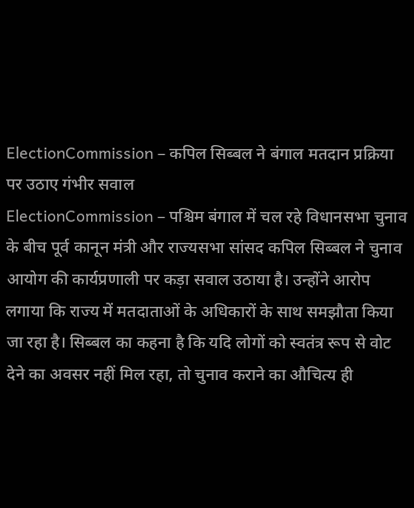ElectionCommission – कपिल सिब्बल ने बंगाल मतदान प्रक्रिया पर उठाए गंभीर सवाल
ElectionCommission – पश्चिम बंगाल में चल रहे विधानसभा चुनाव के बीच पूर्व कानून मंत्री और राज्यसभा सांसद कपिल सिब्बल ने चुनाव आयोग की कार्यप्रणाली पर कड़ा सवाल उठाया है। उन्होंने आरोप लगाया कि राज्य में मतदाताओं के अधिकारों के साथ समझौता किया जा रहा है। सिब्बल का कहना है कि यदि लोगों को स्वतंत्र रूप से वोट देने का अवसर नहीं मिल रहा, तो चुनाव कराने का औचित्य ही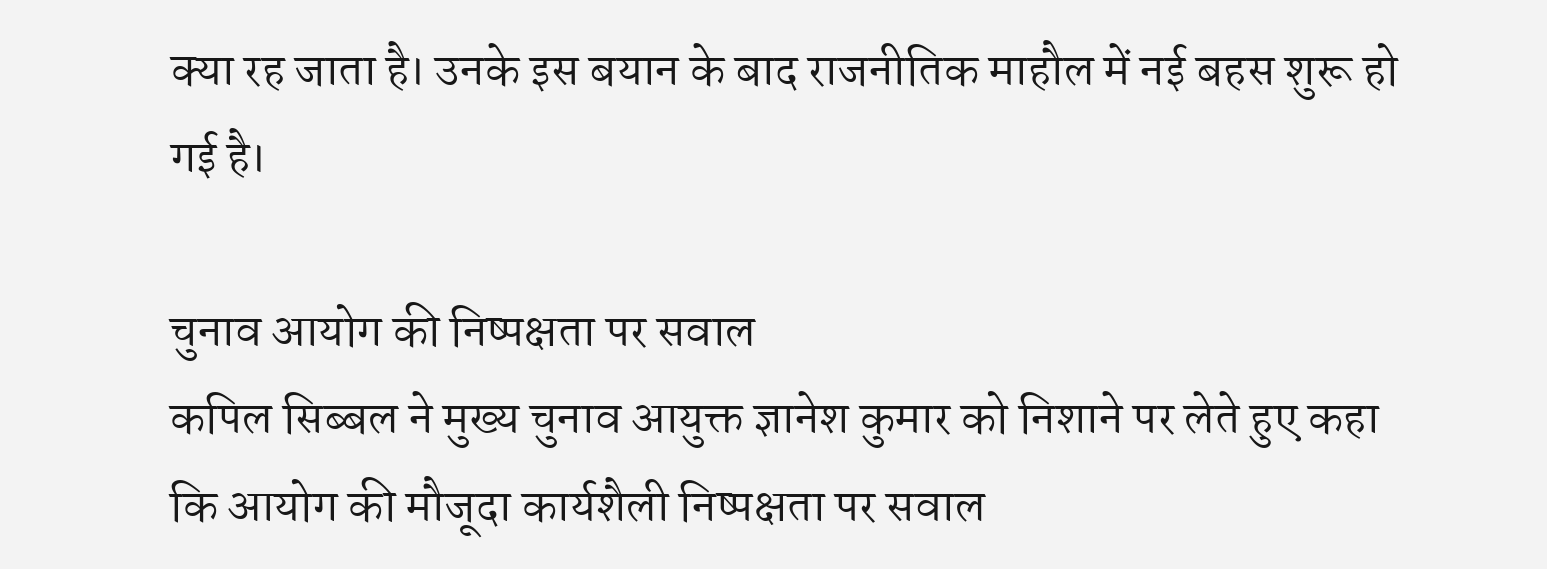क्या रह जाता है। उनके इस बयान के बाद राजनीतिक माहौल में नई बहस शुरू हो गई है।

चुनाव आयोग की निष्पक्षता पर सवाल
कपिल सिब्बल ने मुख्य चुनाव आयुक्त ज्ञानेश कुमार को निशाने पर लेते हुए कहा कि आयोग की मौजूदा कार्यशैली निष्पक्षता पर सवाल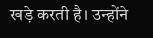खड़े करती है। उन्होंने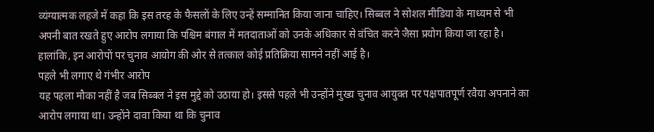व्यंग्यात्मक लहजे में कहा कि इस तरह के फैसलों के लिए उन्हें सम्मानित किया जाना चाहिए। सिब्बल ने सोशल मीडिया के माध्यम से भी अपनी बात रखते हुए आरोप लगाया कि पश्चिम बंगाल में मतदाताओं को उनके अधिकार से वंचित करने जैसा प्रयोग किया जा रहा है। हालांकि, इन आरोपों पर चुनाव आयोग की ओर से तत्काल कोई प्रतिक्रिया सामने नहीं आई है।
पहले भी लगाए थे गंभीर आरोप
यह पहला मौका नहीं है जब सिब्बल ने इस मुद्दे को उठाया हो। इससे पहले भी उन्होंने मुख्य चुनाव आयुक्त पर पक्षपातपूर्ण रवैया अपनाने का आरोप लगाया था। उन्होंने दावा किया था कि चुनाव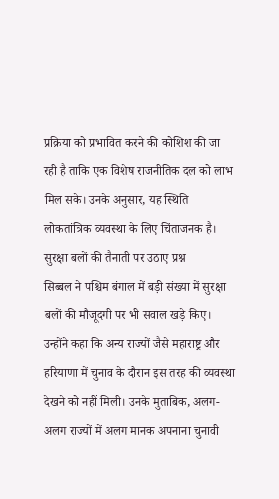प्रक्रिया को प्रभावित करने की कोशिश की जा रही है ताकि एक विशेष राजनीतिक दल को लाभ मिल सके। उनके अनुसार, यह स्थिति लोकतांत्रिक व्यवस्था के लिए चिंताजनक है।
सुरक्षा बलों की तैनाती पर उठाए प्रश्न
सिब्बल ने पश्चिम बंगाल में बड़ी संख्या में सुरक्षा बलों की मौजूदगी पर भी सवाल खड़े किए। उन्होंने कहा कि अन्य राज्यों जैसे महाराष्ट्र और हरियाणा में चुनाव के दौरान इस तरह की व्यवस्था देखने को नहीं मिली। उनके मुताबिक, अलग-अलग राज्यों में अलग मानक अपनाना चुनावी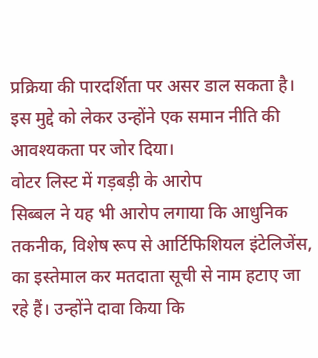प्रक्रिया की पारदर्शिता पर असर डाल सकता है। इस मुद्दे को लेकर उन्होंने एक समान नीति की आवश्यकता पर जोर दिया।
वोटर लिस्ट में गड़बड़ी के आरोप
सिब्बल ने यह भी आरोप लगाया कि आधुनिक तकनीक, विशेष रूप से आर्टिफिशियल इंटेलिजेंस, का इस्तेमाल कर मतदाता सूची से नाम हटाए जा रहे हैं। उन्होंने दावा किया कि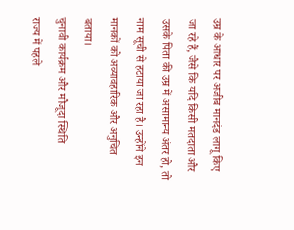उम्र के आधार पर अजीब मानदंड लागू किए जा रहे हैं, जैसे कि यदि किसी मतदाता और उसके पिता की उम्र में असामान्य अंतर हो, तो नाम सूची से हटाया जा रहा है। उन्होंने इन मानकों को अव्यावहारिक और अनुचित बताया।
चुनावी कार्यक्रम और मौजूदा स्थिति
राज्य में पहले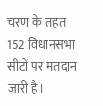चरण के तहत 152 विधानसभा सीटों पर मतदान जारी है।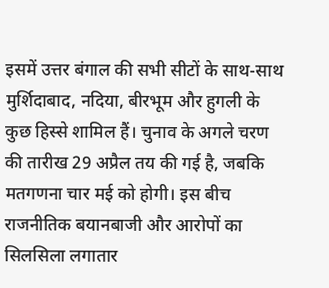इसमें उत्तर बंगाल की सभी सीटों के साथ-साथ मुर्शिदाबाद, नदिया, बीरभूम और हुगली के कुछ हिस्से शामिल हैं। चुनाव के अगले चरण की तारीख 29 अप्रैल तय की गई है, जबकि मतगणना चार मई को होगी। इस बीच राजनीतिक बयानबाजी और आरोपों का सिलसिला लगातार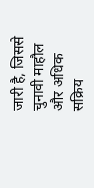जारी है, जिससे चुनावी माहौल और अधिक सक्रिय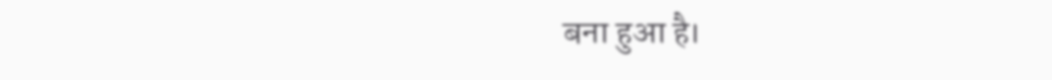बना हुआ है।